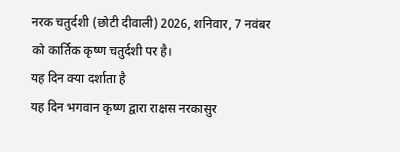नरक चतुर्दशी (छोटी दीवाली) 2026, शनिवार, 7 नवंबर को कार्तिक कृष्ण चतुर्दशी पर है।
यह दिन क्या दर्शाता है
यह दिन भगवान कृष्ण द्वारा राक्षस नरकासुर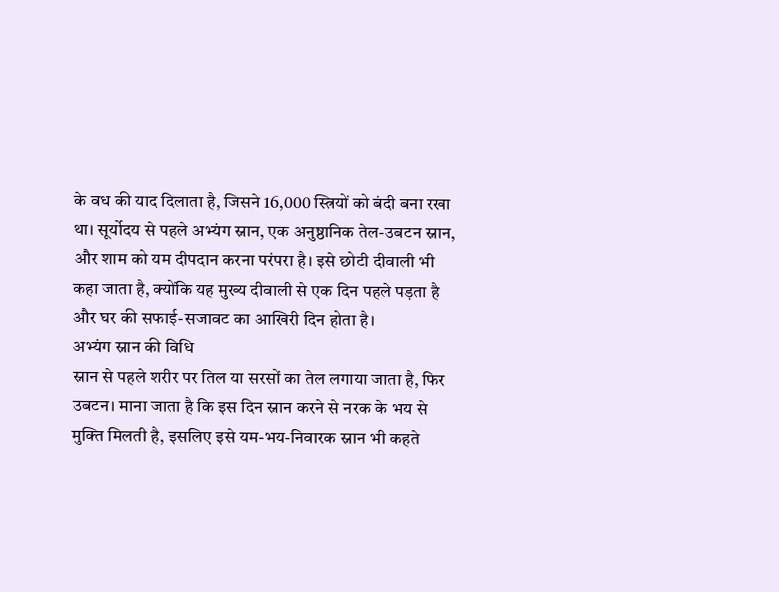के वध की याद दिलाता है, जिसने 16,000 स्त्रियों को बंदी बना रखा था। सूर्योदय से पहले अभ्यंग स्नान, एक अनुष्ठानिक तेल-उबटन स्नान, और शाम को यम दीपदान करना परंपरा है। इसे छोटी दीवाली भी कहा जाता है, क्योंकि यह मुख्य दीवाली से एक दिन पहले पड़ता है और घर की सफाई-सजावट का आखिरी दिन होता है।
अभ्यंग स्नान की विधि
स्नान से पहले शरीर पर तिल या सरसों का तेल लगाया जाता है, फिर उबटन। माना जाता है कि इस दिन स्नान करने से नरक के भय से मुक्ति मिलती है, इसलिए इसे यम-भय-निवारक स्नान भी कहते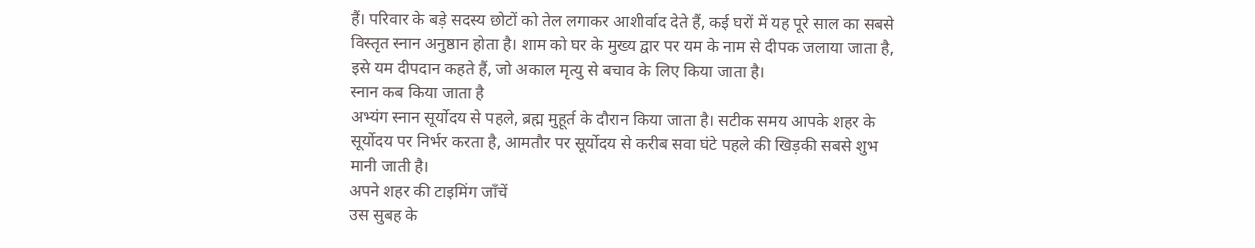हैं। परिवार के बड़े सदस्य छोटों को तेल लगाकर आशीर्वाद देते हैं, कई घरों में यह पूरे साल का सबसे विस्तृत स्नान अनुष्ठान होता है। शाम को घर के मुख्य द्वार पर यम के नाम से दीपक जलाया जाता है, इसे यम दीपदान कहते हैं, जो अकाल मृत्यु से बचाव के लिए किया जाता है।
स्नान कब किया जाता है
अभ्यंग स्नान सूर्योदय से पहले, ब्रह्म मुहूर्त के दौरान किया जाता है। सटीक समय आपके शहर के सूर्योदय पर निर्भर करता है, आमतौर पर सूर्योदय से करीब सवा घंटे पहले की खिड़की सबसे शुभ मानी जाती है।
अपने शहर की टाइमिंग जाँचें
उस सुबह के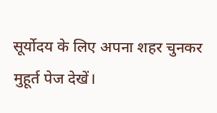सूर्योदय के लिए अपना शहर चुनकर मुहूर्त पेज देखें।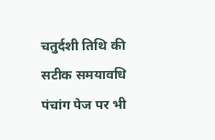चतुर्दशी तिथि की सटीक समयावधि पंचांग पेज पर भी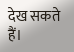देख सकते हैं।